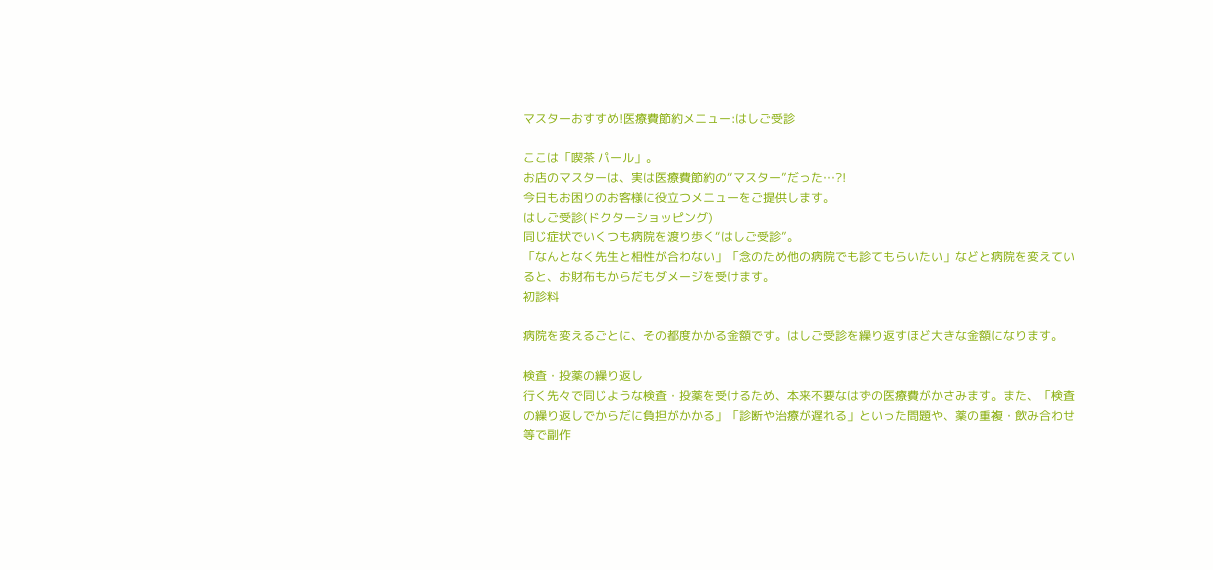マスターおすすめ!医療費節約メニュー:はしご受診

ここは「喫茶 パール」。
お店のマスターは、実は医療費節約の“マスター”だった…?!
今日もお困りのお客様に役立つメニューをご提供します。
はしご受診(ドクターショッピング)
同じ症状でいくつも病院を渡り歩く“はしご受診”。
「なんとなく先生と相性が合わない」「念のため他の病院でも診てもらいたい」などと病院を変えていると、お財布もからだもダメージを受けます。
初診料

病院を変えるごとに、その都度かかる金額です。はしご受診を繰り返すほど大きな金額になります。

検査・投薬の繰り返し
行く先々で同じような検査・投薬を受けるため、本来不要なはずの医療費がかさみます。また、「検査の繰り返しでからだに負担がかかる」「診断や治療が遅れる」といった問題や、薬の重複・飲み合わせ等で副作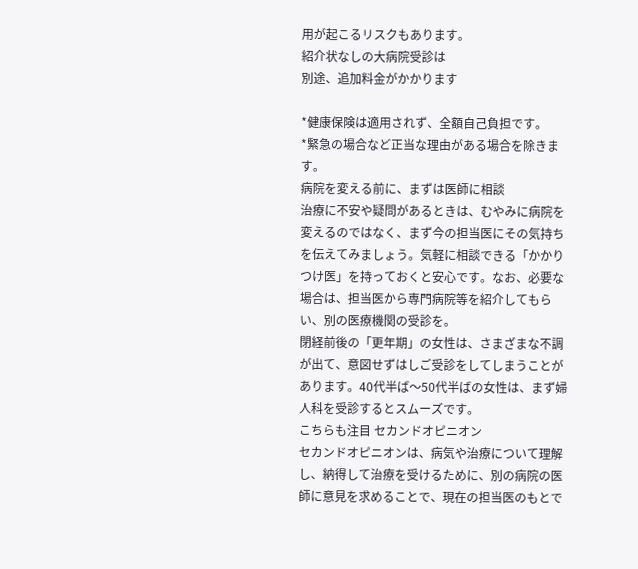用が起こるリスクもあります。
紹介状なしの大病院受診は
別途、追加料金がかかります

*健康保険は適用されず、全額自己負担です。
*緊急の場合など正当な理由がある場合を除きます。
病院を変える前に、まずは医師に相談
治療に不安や疑問があるときは、むやみに病院を変えるのではなく、まず今の担当医にその気持ちを伝えてみましょう。気軽に相談できる「かかりつけ医」を持っておくと安心です。なお、必要な場合は、担当医から専門病院等を紹介してもらい、別の医療機関の受診を。
閉経前後の「更年期」の女性は、さまざまな不調が出て、意図せずはしご受診をしてしまうことがあります。40代半ば〜50代半ばの女性は、まず婦人科を受診するとスムーズです。
こちらも注目 セカンドオピニオン
セカンドオピニオンは、病気や治療について理解し、納得して治療を受けるために、別の病院の医師に意見を求めることで、現在の担当医のもとで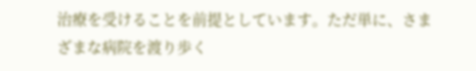治療を受けることを前提としています。ただ単に、さまざまな病院を渡り歩く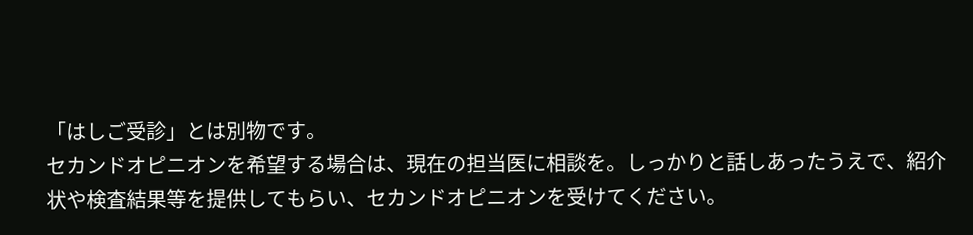「はしご受診」とは別物です。
セカンドオピニオンを希望する場合は、現在の担当医に相談を。しっかりと話しあったうえで、紹介状や検査結果等を提供してもらい、セカンドオピニオンを受けてください。